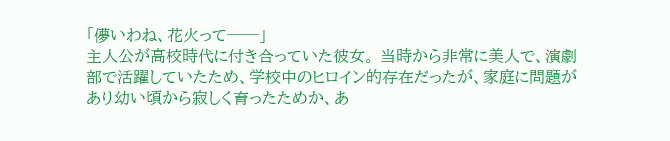「儚いわね、花火って──」
主人公が高校時代に付き合っていた彼女。 当時から非常に美人で、演劇部で活躍していたため、学校中のヒロイン的存在だったが、家庭に問題があり幼い頃から寂しく育ったためか、あ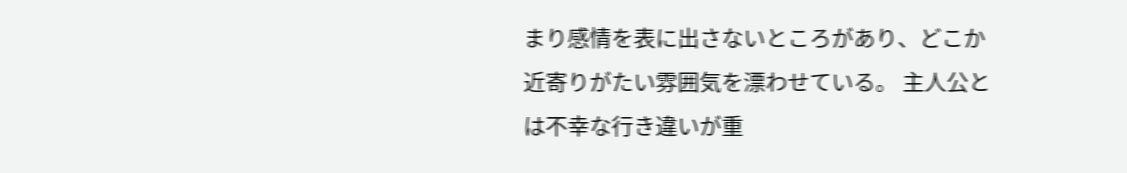まり感情を表に出さないところがあり、どこか近寄りがたい雰囲気を漂わせている。 主人公とは不幸な行き違いが重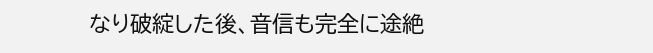なり破綻した後、音信も完全に途絶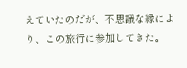えていたのだが、不思議な縁により、この旅行に参加してきた。